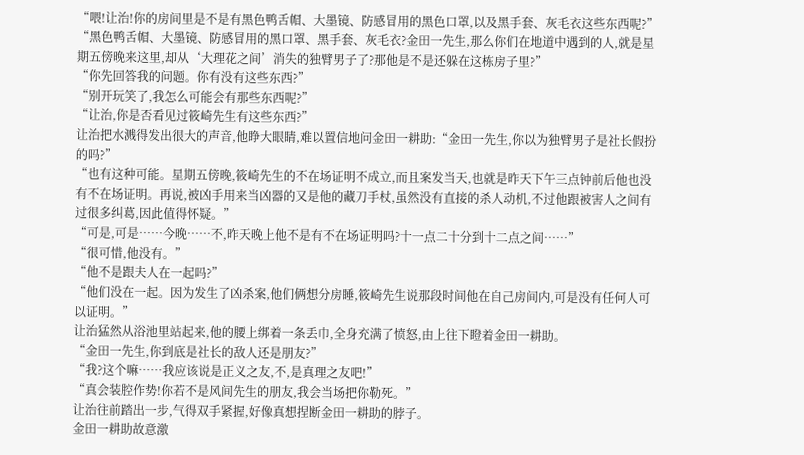“喂!让治!你的房间里是不是有黑色鸭舌帽、大墨镜、防感冒用的黑色口罩,以及黑手套、灰毛衣这些东西呢?”
“黑色鸭舌帽、大墨镜、防感冒用的黑口罩、黑手套、灰毛衣?金田一先生,那么你们在地道中遇到的人,就是星期五傍晚来这里,却从‘大理花之间’消失的独臂男子了?那他是不是还躲在这栋房子里?”
“你先回答我的问题。你有没有这些东西?”
“别开玩笑了,我怎么可能会有那些东西呢?”
“让治,你是否看见过筱崎先生有这些东西?”
让治把水溅得发出很大的声音,他睁大眼睛,难以置信地问金田一耕助:“金田一先生,你以为独臂男子是社长假扮的吗?”
“也有这种可能。星期五傍晚,筱崎先生的不在场证明不成立,而且案发当天,也就是昨天下午三点钟前后他也没有不在场证明。再说,被凶手用来当凶器的又是他的藏刀手杖,虽然没有直接的杀人动机,不过他跟被害人之间有过很多纠葛,因此值得怀疑。”
“可是,可是……今晚……不,昨天晚上他不是有不在场证明吗?十一点二十分到十二点之间……”
“很可惜,他没有。”
“他不是跟夫人在一起吗?”
“他们没在一起。因为发生了凶杀案,他们俩想分房睡,筱崎先生说那段时间他在自己房间内,可是没有任何人可以证明。”
让治猛然从浴池里站起来,他的腰上绑着一条丢巾,全身充满了愤怒,由上往下瞪着金田一耕助。
“金田一先生,你到底是社长的敌人还是朋友?”
“我?这个嘛……我应该说是正义之友,不,是真理之友吧!”
“真会装腔作势!你若不是风间先生的朋友,我会当场把你勒死。”
让治往前踏出一步,气得双手紧握,好像真想捏断金田一耕助的脖子。
金田一耕助故意激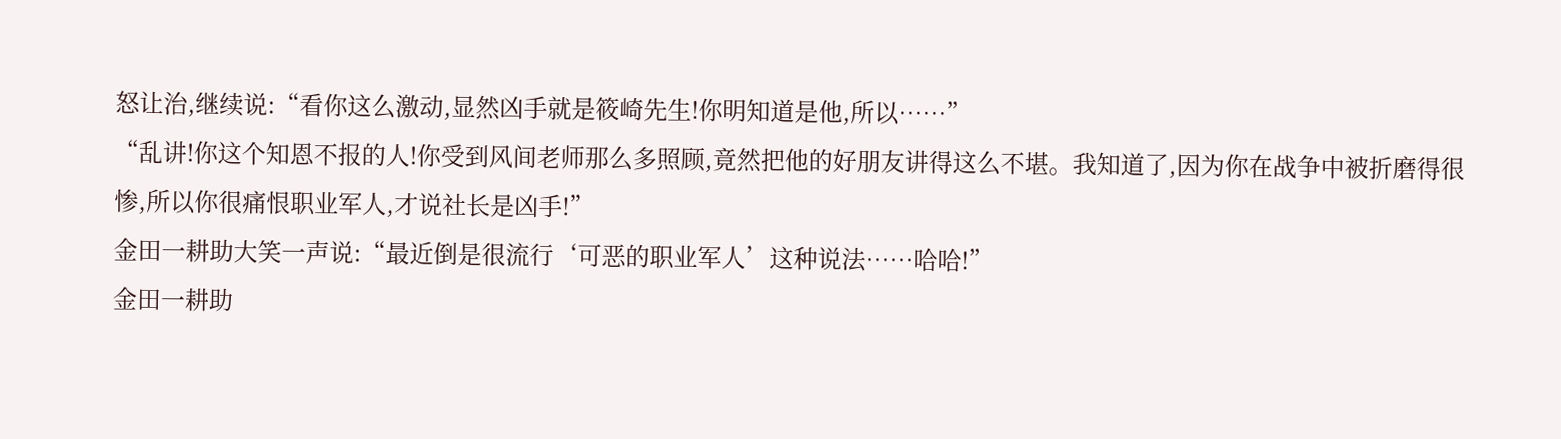怒让治,继续说:“看你这么激动,显然凶手就是筱崎先生!你明知道是他,所以……”
“乱讲!你这个知恩不报的人!你受到风间老师那么多照顾,竟然把他的好朋友讲得这么不堪。我知道了,因为你在战争中被折磨得很惨,所以你很痛恨职业军人,才说社长是凶手!”
金田一耕助大笑一声说:“最近倒是很流行‘可恶的职业军人’这种说法……哈哈!”
金田一耕助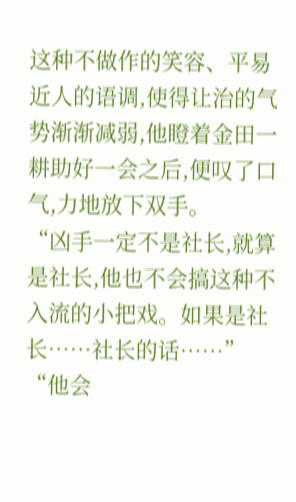这种不做作的笑容、平易近人的语调,使得让治的气势渐渐减弱,他瞪着金田一耕助好一会之后,便叹了口气,力地放下双手。
“凶手一定不是社长,就算是社长,他也不会搞这种不入流的小把戏。如果是社长……社长的话……”
“他会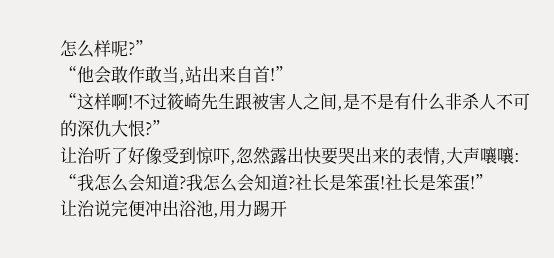怎么样呢?”
“他会敢作敢当,站出来自首!”
“这样啊!不过筱崎先生跟被害人之间,是不是有什么非杀人不可的深仇大恨?”
让治听了好像受到惊吓,忽然露出快要哭出来的表情,大声嚷嚷:
“我怎么会知道?我怎么会知道?社长是笨蛋!社长是笨蛋!”
让治说完便冲出浴池,用力踢开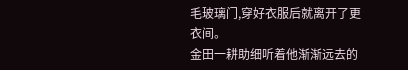毛玻璃门,穿好衣服后就离开了更衣间。
金田一耕助细听着他渐渐远去的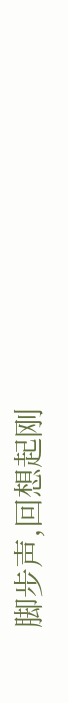脚步声,回想起刚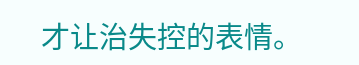才让治失控的表情。